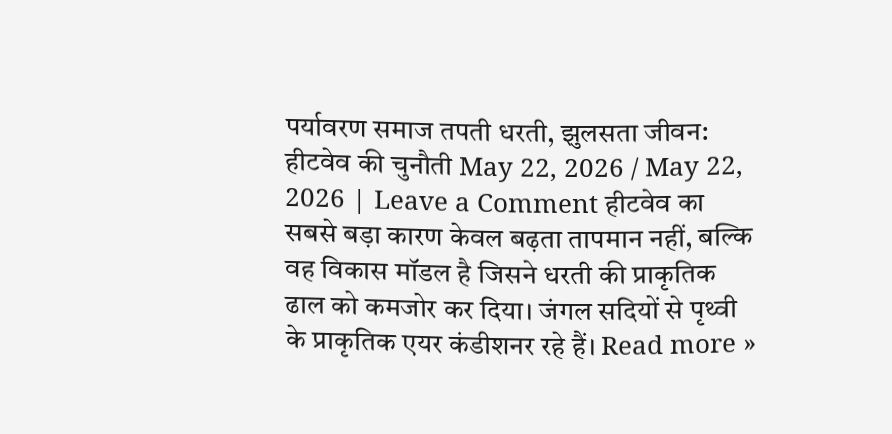पर्यावरण समाज तपती धरती, झुलसता जीवन: हीटवेव की चुनौती May 22, 2026 / May 22, 2026 | Leave a Comment हीटवेव का सबसे बड़ा कारण केवल बढ़ता तापमान नहीं, बल्कि वह विकास मॉडल है जिसने धरती की प्राकृतिक ढाल को कमजोर कर दिया। जंगल सदियों से पृथ्वी के प्राकृतिक एयर कंडीशनर रहे हैं। Read more »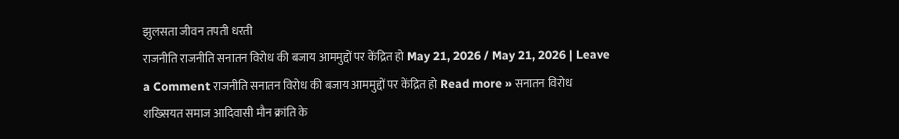झुलसता जीवन तपती धरती
राजनीति राजनीति सनातन विरोध की बजाय आममुद्दों पर केंद्रित हो May 21, 2026 / May 21, 2026 | Leave a Comment राजनीति सनातन विरोध की बजाय आममुद्दों पर केंद्रित हो Read more » सनातन विरोध
शख्सियत समाज आदिवासी मौन क्रांति के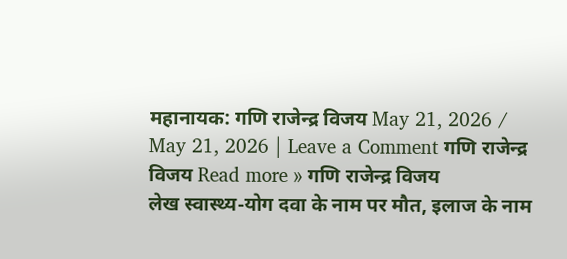महानायक: गणि राजेन्द्र विजय May 21, 2026 / May 21, 2026 | Leave a Comment गणि राजेन्द्र विजय Read more » गणि राजेन्द्र विजय
लेख स्वास्थ्य-योग दवा के नाम पर मौत, इलाज के नाम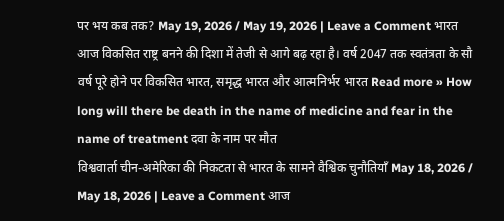पर भय कब तक? May 19, 2026 / May 19, 2026 | Leave a Comment भारत आज विकसित राष्ट्र बनने की दिशा में तेजी से आगे बढ़ रहा है। वर्ष 2047 तक स्वतंत्रता के सौ वर्ष पूरे होने पर विकसित भारत, समृद्ध भारत और आत्मनिर्भर भारत Read more » How long will there be death in the name of medicine and fear in the name of treatment दवा के नाम पर मौत
विश्ववार्ता चीन-अमेरिका की निकटता से भारत के सामने वैश्विक चुनौतियाँ May 18, 2026 / May 18, 2026 | Leave a Comment आज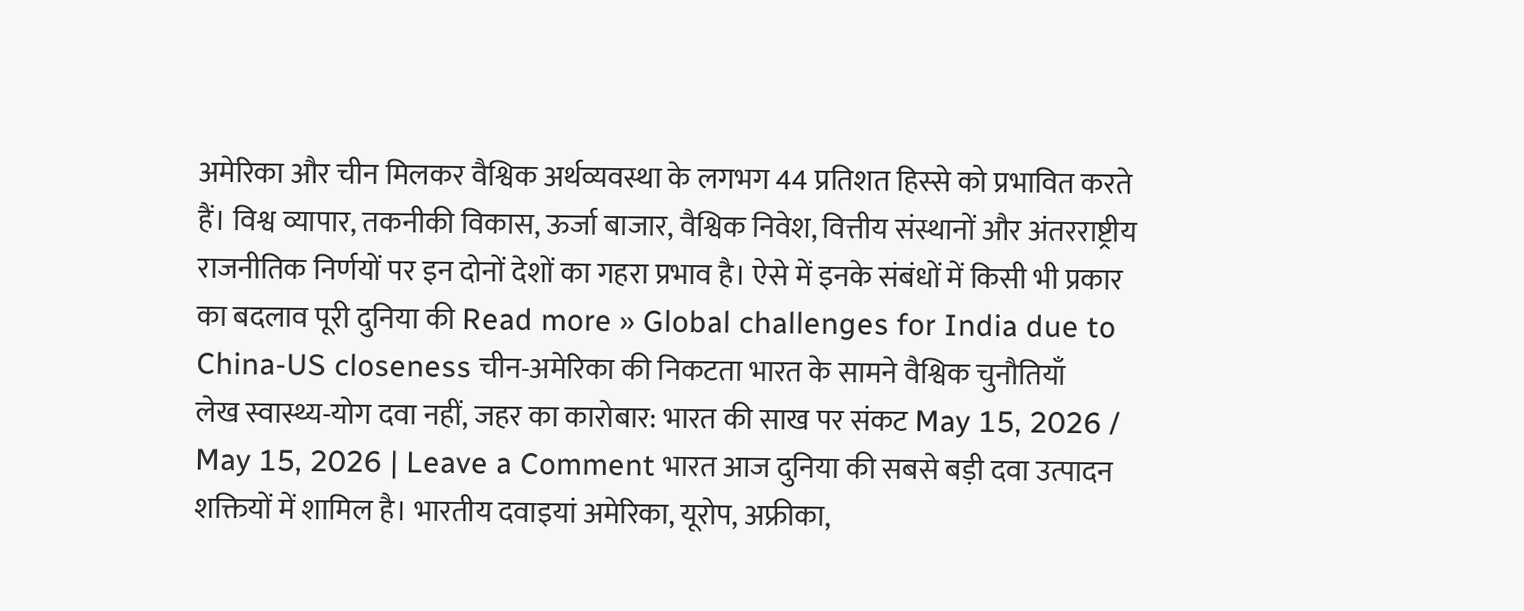अमेरिका और चीन मिलकर वैश्विक अर्थव्यवस्था के लगभग 44 प्रतिशत हिस्से को प्रभावित करते हैं। विश्व व्यापार, तकनीकी विकास, ऊर्जा बाजार, वैश्विक निवेश, वित्तीय संस्थानों और अंतरराष्ट्रीय राजनीतिक निर्णयों पर इन दोनों देशों का गहरा प्रभाव है। ऐसे में इनके संबंधों में किसी भी प्रकार का बदलाव पूरी दुनिया की Read more » Global challenges for India due to China-US closeness चीन-अमेरिका की निकटता भारत के सामने वैश्विक चुनौतियाँ
लेख स्वास्थ्य-योग दवा नहीं, जहर का कारोबार: भारत की साख पर संकट May 15, 2026 / May 15, 2026 | Leave a Comment भारत आज दुनिया की सबसे बड़ी दवा उत्पादन शक्तियों में शामिल है। भारतीय दवाइयां अमेरिका, यूरोप, अफ्रीका,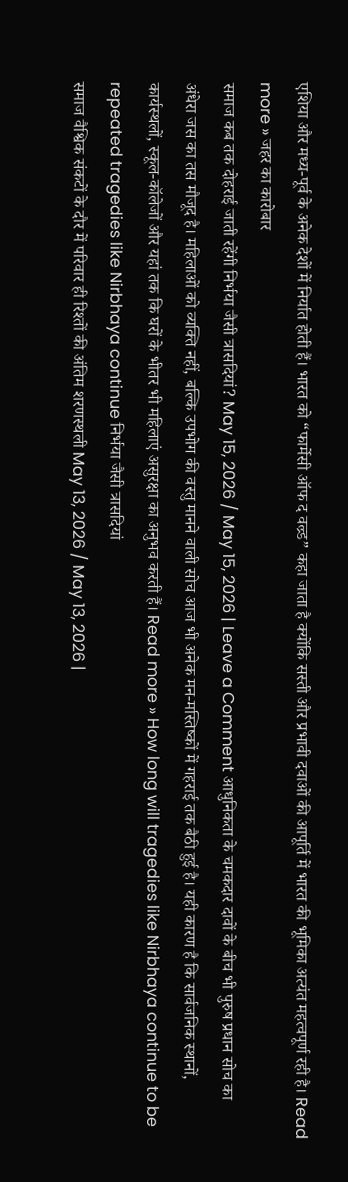एशिया और मध्य-पूर्व के अनेक देशों में निर्यात होती हैं। भारत को “फार्मेसी ऑफ द वल्र्ड” कहा जाता है क्योंकि सस्ती और प्रभावी दवाओं की आपूर्ति में भारत की भूमिका अत्यंत महत्वपूर्ण रही है। Read more » जहर का कारोबार
समाज कब तक दोहराई जाती रहेंगी निर्भया जैसी त्रासदियां? May 15, 2026 / May 15, 2026 | Leave a Comment आधुनिकता के चमकदार दावों के बीच भी पुरुष प्रधान सोच का अंधेरा जस का तस मौजूद है। महिलाओं को व्यक्ति नहीं, बल्कि उपभोग की वस्तु मानने वाली सोच आज भी अनेक मन-मस्तिष्कों में गहराई तक बैठी हुई है। यही कारण है कि सार्वजनिक स्थानों, कार्यस्थलों, स्कूल-कॉलेजों और यहां तक कि घरों के भीतर भी महिलाएं असुरक्षा का अनुभव करती हैं। Read more » How long will tragedies like Nirbhaya continue to be repeated tragedies like Nirbhaya continue निर्भया जैसी त्रासदियां
समाज वैश्विक संकटों के दौर में परिवार ही रिश्तों की अंतिम शरणस्थली May 13, 2026 / May 13, 2026 |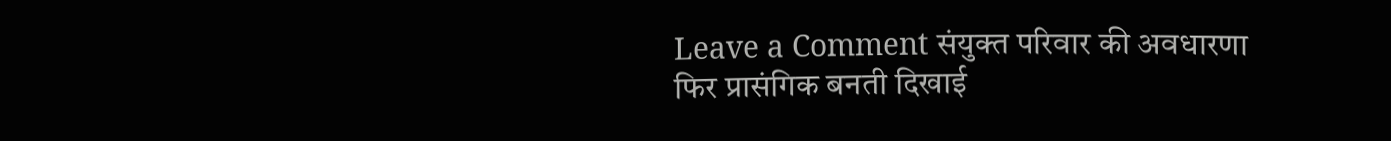Leave a Comment संयुक्त परिवार की अवधारणा फिर प्रासंगिक बनती दिखाई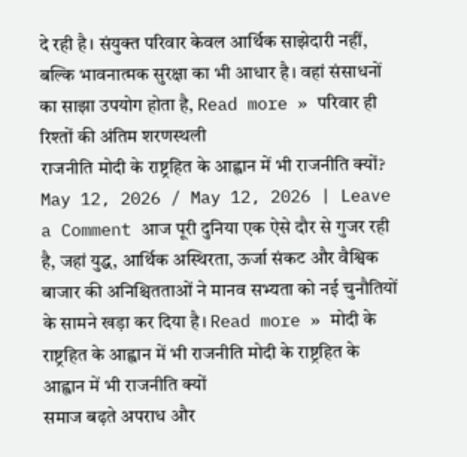दे रही है। संयुक्त परिवार केवल आर्थिक साझेदारी नहीं, बल्कि भावनात्मक सुरक्षा का भी आधार है। वहां संसाधनों का साझा उपयोग होता है, Read more » परिवार ही रिश्तों की अंतिम शरणस्थली
राजनीति मोदी के राष्ट्रहित के आह्वान में भी राजनीति क्यों? May 12, 2026 / May 12, 2026 | Leave a Comment आज पूरी दुनिया एक ऐसे दौर से गुजर रही है, जहां युद्ध, आर्थिक अस्थिरता, ऊर्जा संकट और वैश्विक बाजार की अनिश्चितताओं ने मानव सभ्यता को नई चुनौतियों के सामने खड़ा कर दिया है। Read more » मोदी के राष्ट्रहित के आह्वान में भी राजनीति मोदी के राष्ट्रहित के आह्वान में भी राजनीति क्यों
समाज बढ़ते अपराध और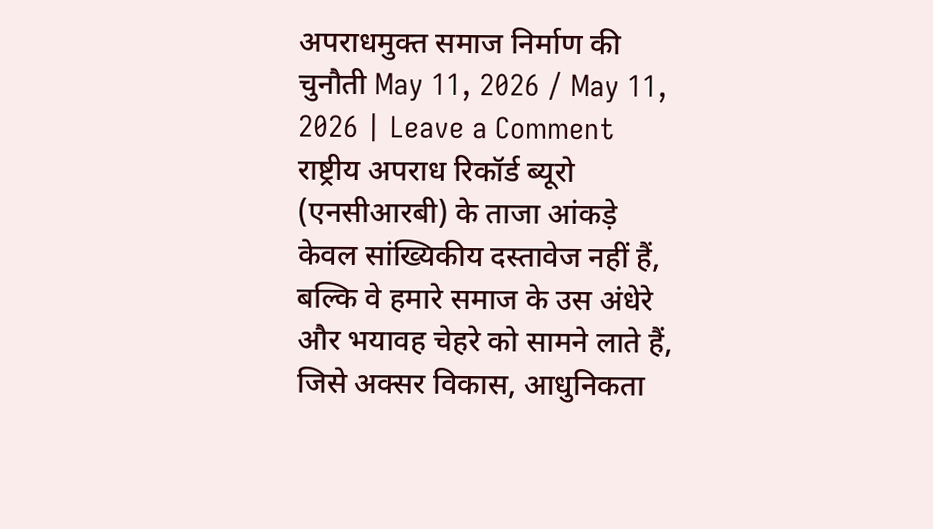अपराधमुक्त समाज निर्माण की चुनौती May 11, 2026 / May 11, 2026 | Leave a Comment राष्ट्रीय अपराध रिकॉर्ड ब्यूरो (एनसीआरबी) के ताजा आंकड़े केवल सांख्यिकीय दस्तावेज नहीं हैं, बल्कि वे हमारे समाज के उस अंधेरे और भयावह चेहरे को सामने लाते हैं, जिसे अक्सर विकास, आधुनिकता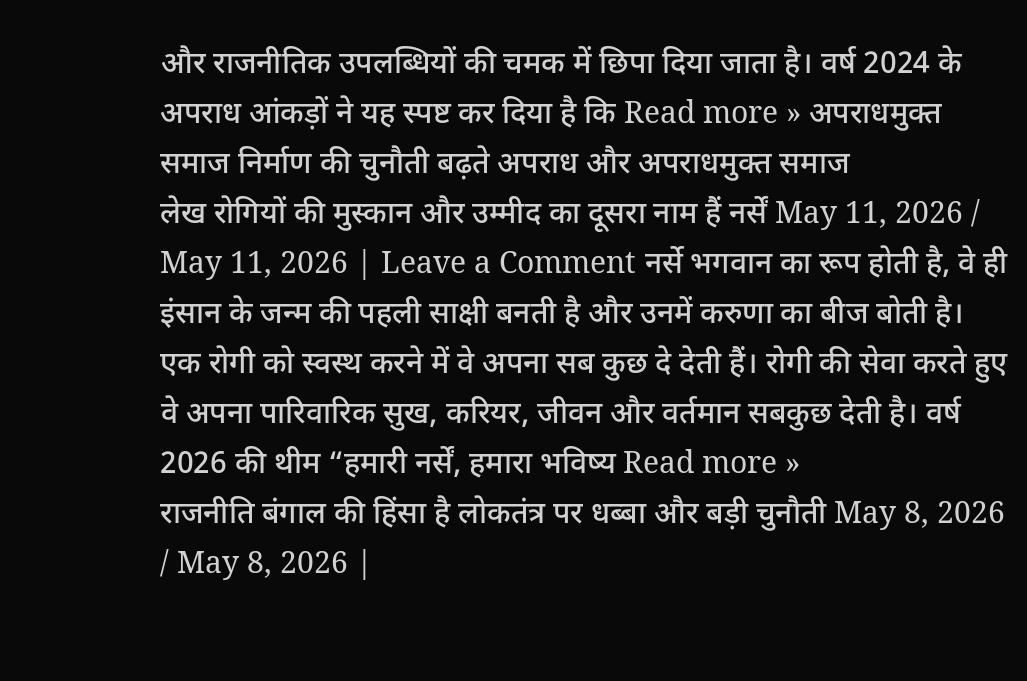और राजनीतिक उपलब्धियों की चमक में छिपा दिया जाता है। वर्ष 2024 के अपराध आंकड़ों ने यह स्पष्ट कर दिया है कि Read more » अपराधमुक्त समाज निर्माण की चुनौती बढ़ते अपराध और अपराधमुक्त समाज
लेख रोगियों की मुस्कान और उम्मीद का दूसरा नाम हैं नर्सें May 11, 2026 / May 11, 2026 | Leave a Comment नर्से भगवान का रूप होती है, वे ही इंसान के जन्म की पहली साक्षी बनती है और उनमें करुणा का बीज बोती है। एक रोगी को स्वस्थ करने में वे अपना सब कुछ दे देती हैं। रोगी की सेवा करते हुए वे अपना पारिवारिक सुख, करियर, जीवन और वर्तमान सबकुछ देती है। वर्ष 2026 की थीम “हमारी नर्सें, हमारा भविष्य Read more »
राजनीति बंगाल की हिंसा है लोकतंत्र पर धब्बा और बड़ी चुनौती May 8, 2026 / May 8, 2026 |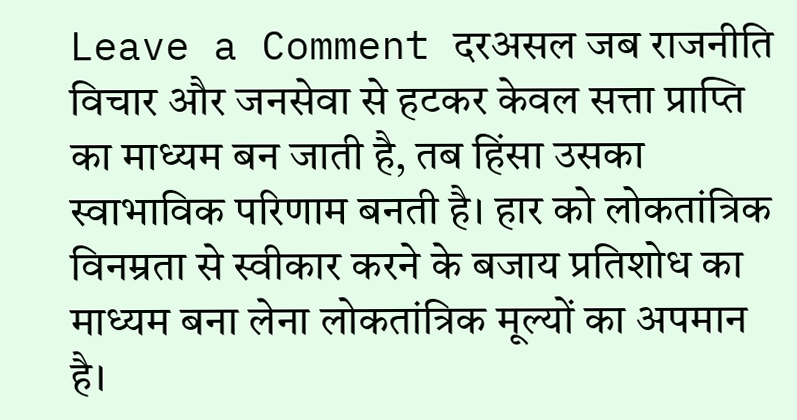Leave a Comment दरअसल जब राजनीति विचार और जनसेवा से हटकर केवल सत्ता प्राप्ति का माध्यम बन जाती है, तब हिंसा उसका स्वाभाविक परिणाम बनती है। हार को लोकतांत्रिक विनम्रता से स्वीकार करने के बजाय प्रतिशोध का माध्यम बना लेना लोकतांत्रिक मूल्यों का अपमान है।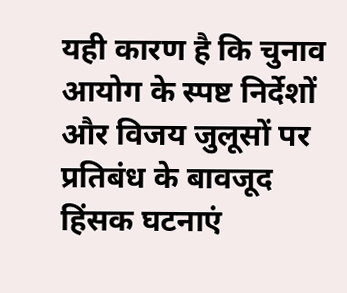यही कारण है कि चुनाव आयोग के स्पष्ट निर्देशों और विजय जुलूसों पर प्रतिबंध के बावजूद हिंसक घटनाएं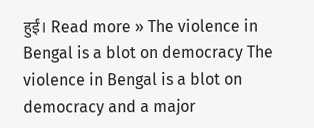हुईं। Read more » The violence in Bengal is a blot on democracy The violence in Bengal is a blot on democracy and a major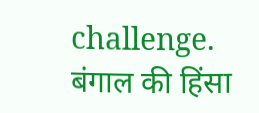challenge. बंगाल की हिंसा